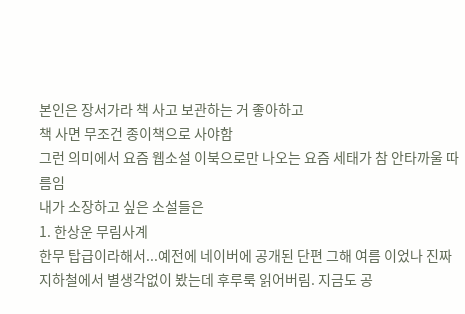본인은 장서가라 책 사고 보관하는 거 좋아하고
책 사면 무조건 종이책으로 사야함
그런 의미에서 요즘 웹소설 이북으로만 나오는 요즘 세태가 참 안타까울 따름임
내가 소장하고 싶은 소설들은
1. 한상운 무림사계
한무 탑급이라해서...예전에 네이버에 공개된 단편 그해 여름 이었나 진짜 지하철에서 별생각없이 봤는데 후루룩 읽어버림. 지금도 공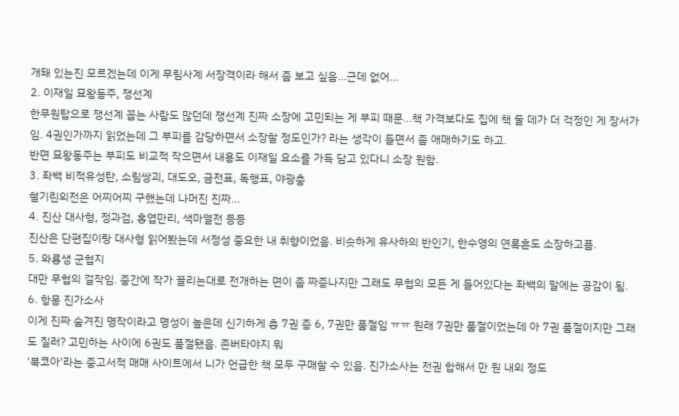개돼 있는진 모르겠는데 이게 무림사계 서장격이라 해서 좀 보고 싶음...근데 없어...
2. 이재일 묘왕동주, 쟁선계
한무원탑으로 쟁선계 꼽는 사람도 많던데 쟁선계 진짜 소장에 고민되는 게 부피 때문...책 가격보다도 집에 책 둘 데가 더 걱정인 게 장서가임. 4권인가까지 읽었는데 그 부피를 감당하면서 소장할 정도인가? 라는 생각이 들면서 좀 애매하기도 하고.
반면 묘왕동주는 부피도 비교적 작으면서 내용도 이재일 요소를 가득 담고 있다니 소장 원함.
3. 좌백 비적유성탄, 소림쌍괴, 대도오, 금전표, 독행표, 야광충
혈기린외전은 어찌어찌 구했는데 나머진 진짜...
4. 진산 대사형, 정과검, 홍엽만리, 색마열전 등등
진산은 단편집이랑 대사형 읽어봤는데 서정성 중요한 내 취향이었음. 비슷하게 유사하의 반인기, 한수영의 연록흔도 소장하고픔.
5. 와룡생 군협지
대만 무협의 걸작임. 중간에 작가 꼴리는대로 전개하는 면이 좀 짜증나지만 그래도 무협의 모든 게 들어있다는 좌백의 말에는 공감이 됨.
6. 항몽 진가소사
이게 진짜 숨겨진 명작이라고 명성이 높은데 신기하게 총 7권 증 6, 7권만 품절임 ㅠㅠ 원래 7권만 품절이었는데 아 7권 품절이지만 그래도 질러? 고민하는 사이에 6권도 품절됐음. 존버타야지 뭐
'북코아'라는 중고서적 매매 사이트에서 니가 언급한 책 모두 구매할 수 있음. 진가소사는 전권 합해서 만 원 내외 정도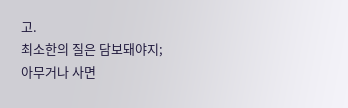고.
최소한의 질은 담보돼야지; 아무거나 사면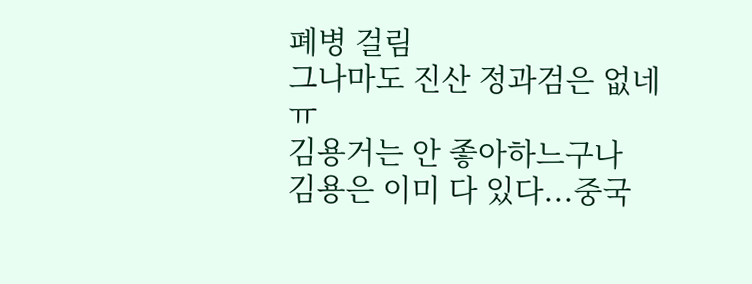폐병 걸림
그나마도 진산 정과검은 없네 ㅠ
김용거는 안 좋아하느구나
김용은 이미 다 있다...중국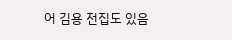어 김용 전집도 있음